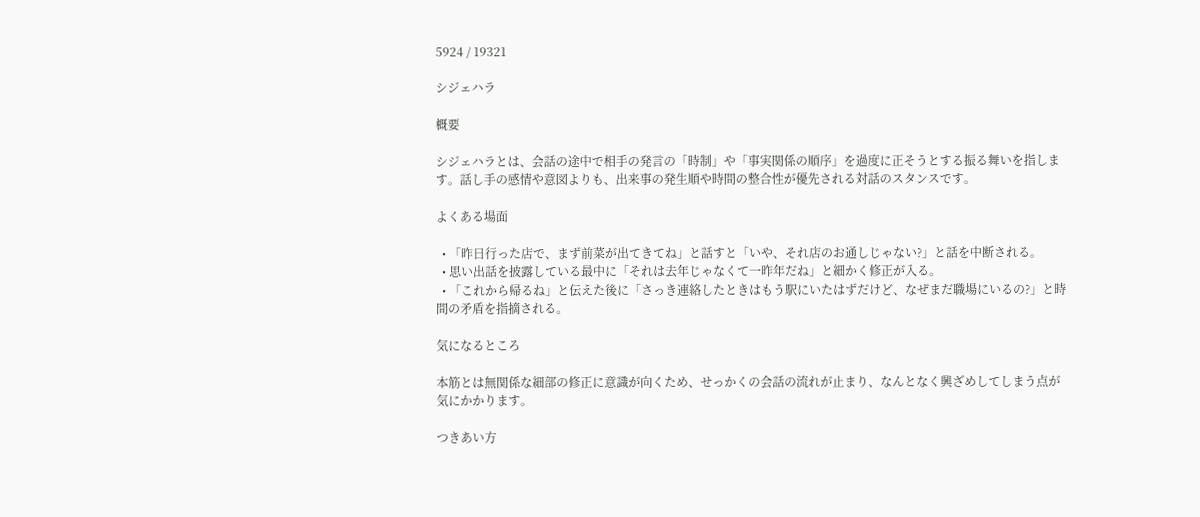5924 / 19321

シジェハラ

概要

シジェハラとは、会話の途中で相手の発言の「時制」や「事実関係の順序」を過度に正そうとする振る舞いを指します。話し手の感情や意図よりも、出来事の発生順や時間の整合性が優先される対話のスタンスです。

よくある場面

  • 「昨日行った店で、まず前菜が出てきてね」と話すと「いや、それ店のお通しじゃない?」と話を中断される。
  • 思い出話を披露している最中に「それは去年じゃなくて一昨年だね」と細かく修正が入る。
  • 「これから帰るね」と伝えた後に「さっき連絡したときはもう駅にいたはずだけど、なぜまだ職場にいるの?」と時間の矛盾を指摘される。

気になるところ

本筋とは無関係な細部の修正に意識が向くため、せっかくの会話の流れが止まり、なんとなく興ざめしてしまう点が気にかかります。

つきあい方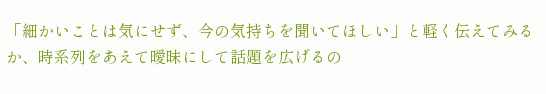「細かいことは気にせず、今の気持ちを聞いてほしい」と軽く伝えてみるか、時系列をあえて曖昧にして話題を広げるの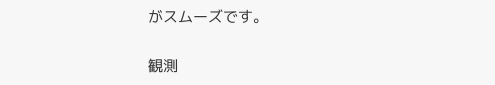がスムーズです。

観測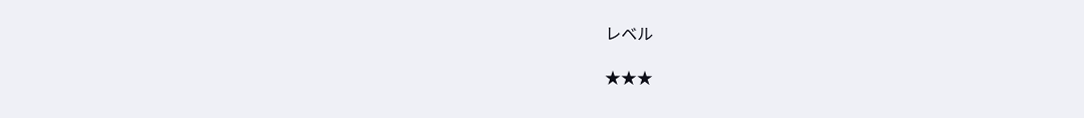レベル

★★★